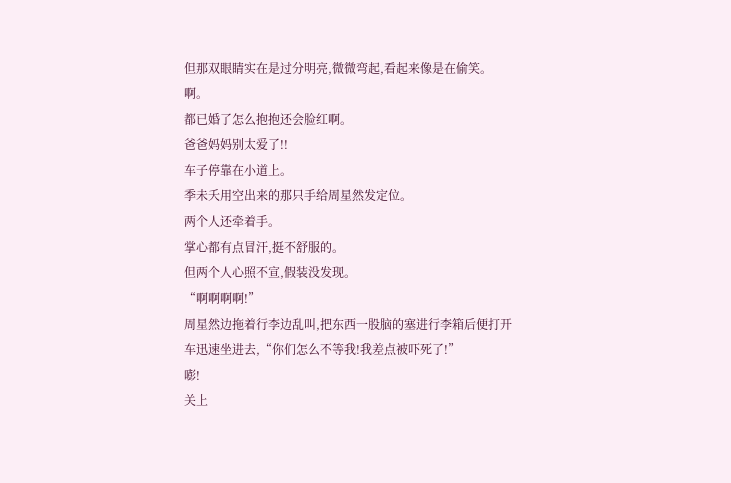但那双眼睛实在是过分明亮,微微弯起,看起来像是在偷笑。
啊。
都已婚了怎么抱抱还会脸红啊。
爸爸妈妈别太爱了!!
车子停靠在小道上。
季未夭用空出来的那只手给周星然发定位。
两个人还牵着手。
掌心都有点冒汗,挺不舒服的。
但两个人心照不宣,假装没发现。
“啊啊啊啊!”
周星然边拖着行李边乱叫,把东西一股脑的塞进行李箱后便打开车迅速坐进去,“你们怎么不等我!我差点被吓死了!”
嘭!
关上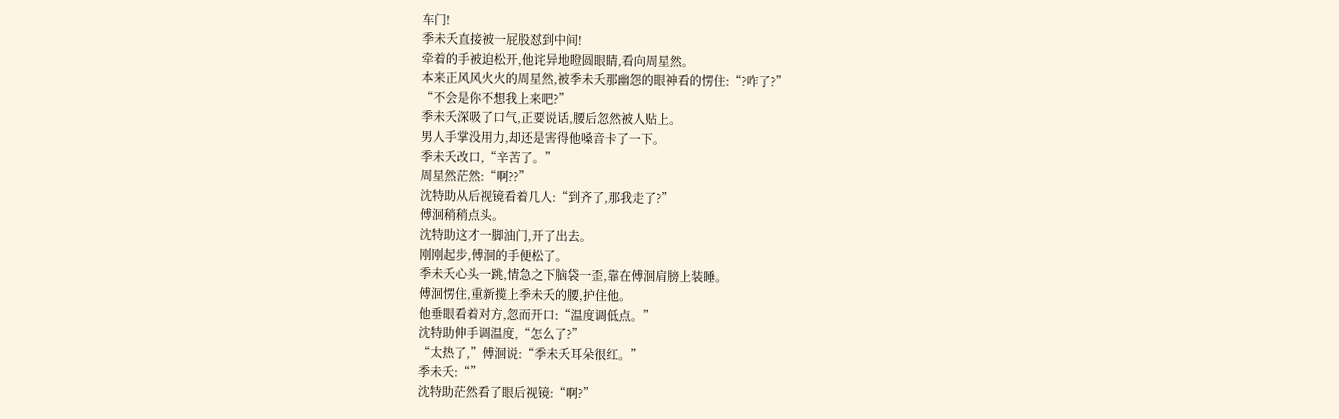车门!
季未夭直接被一屁股怼到中间!
牵着的手被迫松开,他诧异地瞪圆眼睛,看向周星然。
本来正风风火火的周星然,被季未夭那幽怨的眼神看的愣住:“?咋了?”
“不会是你不想我上来吧?”
季未夭深吸了口气,正要说话,腰后忽然被人贴上。
男人手掌没用力,却还是害得他嗓音卡了一下。
季未夭改口,“辛苦了。”
周星然茫然:“啊??”
沈特助从后视镜看着几人:“到齐了,那我走了?”
傅洄稍稍点头。
沈特助这才一脚油门,开了出去。
刚刚起步,傅洄的手便松了。
季未夭心头一跳,情急之下脑袋一歪,靠在傅洄肩膀上装睡。
傅洄愣住,重新揽上季未夭的腰,护住他。
他垂眼看着对方,忽而开口:“温度调低点。”
沈特助伸手调温度,“怎么了?”
“太热了,”傅洄说:“季未夭耳朵很红。”
季未夭:“”
沈特助茫然看了眼后视镜:“啊?”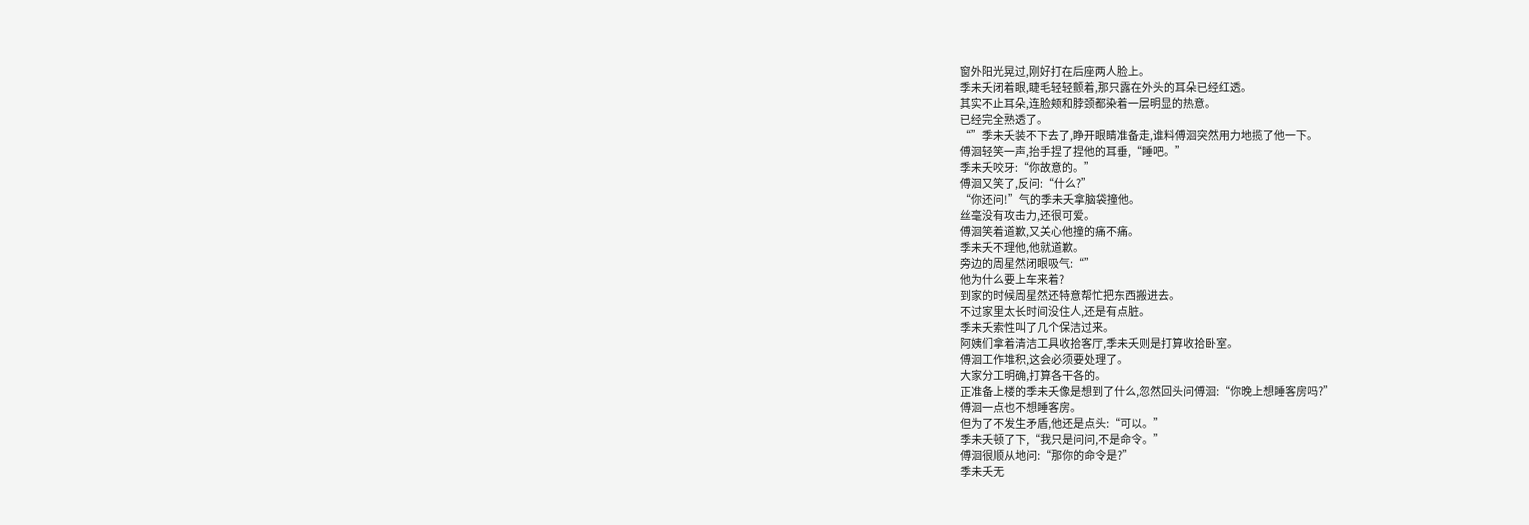窗外阳光晃过,刚好打在后座两人脸上。
季未夭闭着眼,睫毛轻轻颤着,那只露在外头的耳朵已经红透。
其实不止耳朵,连脸颊和脖颈都染着一层明显的热意。
已经完全熟透了。
“”季未夭装不下去了,睁开眼睛准备走,谁料傅洄突然用力地揽了他一下。
傅洄轻笑一声,抬手捏了捏他的耳垂,“睡吧。”
季未夭咬牙:“你故意的。”
傅洄又笑了,反问:“什么?”
“你还问!”气的季未夭拿脑袋撞他。
丝毫没有攻击力,还很可爱。
傅洄笑着道歉,又关心他撞的痛不痛。
季未夭不理他,他就道歉。
旁边的周星然闭眼吸气:“”
他为什么要上车来着?
到家的时候周星然还特意帮忙把东西搬进去。
不过家里太长时间没住人,还是有点脏。
季未夭索性叫了几个保洁过来。
阿姨们拿着清洁工具收拾客厅,季未夭则是打算收拾卧室。
傅洄工作堆积,这会必须要处理了。
大家分工明确,打算各干各的。
正准备上楼的季未夭像是想到了什么,忽然回头问傅洄:“你晚上想睡客房吗?”
傅洄一点也不想睡客房。
但为了不发生矛盾,他还是点头:“可以。”
季未夭顿了下,“我只是问问,不是命令。”
傅洄很顺从地问:“那你的命令是?”
季未夭无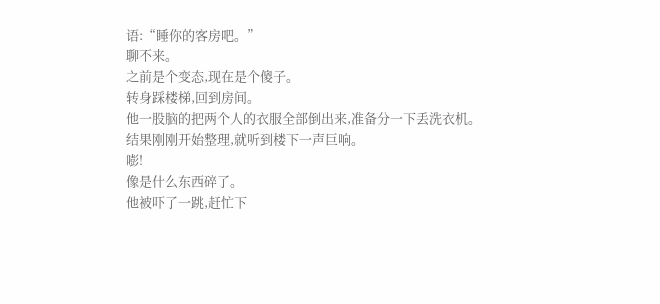语:“睡你的客房吧。”
聊不来。
之前是个变态,现在是个傻子。
转身踩楼梯,回到房间。
他一股脑的把两个人的衣服全部倒出来,准备分一下丢洗衣机。
结果刚刚开始整理,就听到楼下一声巨响。
嘭!
像是什么东西碎了。
他被吓了一跳,赶忙下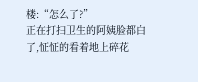楼:“怎么了?”
正在打扫卫生的阿姨脸都白了,怔怔的看着地上碎花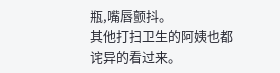瓶,嘴唇颤抖。
其他打扫卫生的阿姨也都诧异的看过来。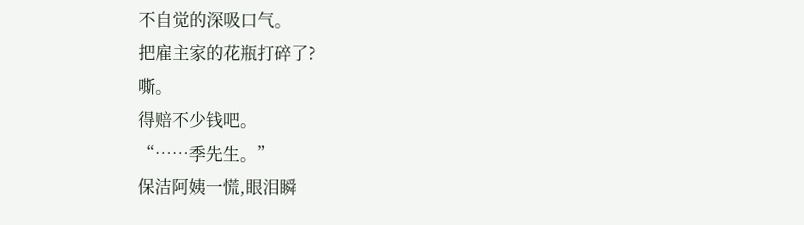不自觉的深吸口气。
把雇主家的花瓶打碎了?
嘶。
得赔不少钱吧。
“……季先生。”
保洁阿姨一慌,眼泪瞬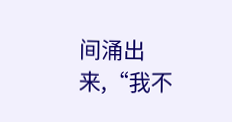间涌出来,“我不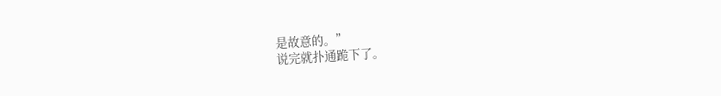是故意的。”
说完就扑通跪下了。